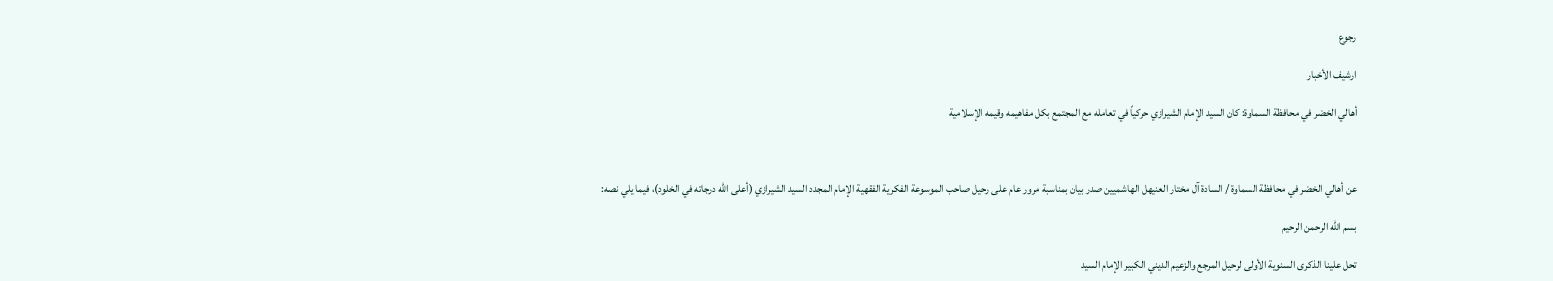رجوع

ارشيف الأخبار

أهالي الخضر في محافظة السماوة: كان السيد الإمام الشيرازي حركياً في تعامله مع المجتمع بكل مفاهيمه وقيمه الإسلامية



عن أهالي الخضر في محافظة السماوة / السادة آل مختار العنيهل الهاشميين صدر بيان بمناسبة مرور عام على رحيل صاحب الموسوعة الفكرية الفقهية الإمام المجدد السيد الشيرازي (أعلى الله درجاته في الخلود)، فيما يلي نصه:

بسم الله الرحمن الرحيم

تحل علينا الذكرى السنوية الأولى لرحيل المرجع والزعيم الديني الكبير الإمام السيد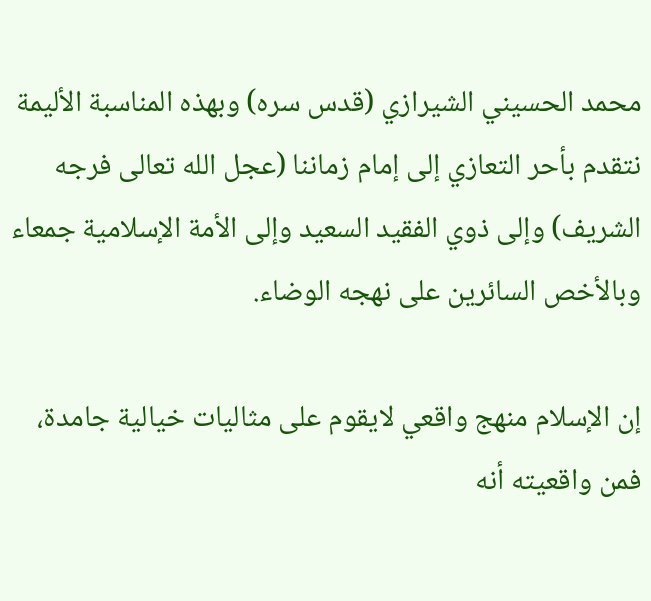محمد الحسيني الشيرازي (قدس سره) وبهذه المناسبة الأليمة نتقدم بأحر التعازي إلى إمام زماننا (عجل الله تعالى فرجه الشريف) وإلى ذوي الفقيد السعيد وإلى الأمة الإسلامية جمعاء وبالأخص السائرين على نهجه الوضاء.

إن الإسلام منهج واقعي لايقوم على مثاليات خيالية جامدة، فمن واقعيته أنه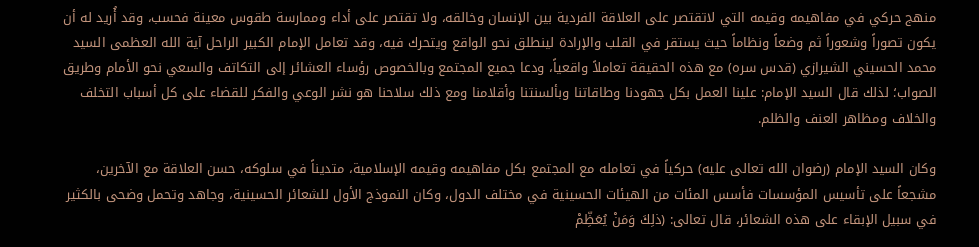منهج حركي في مفاهيمه وقيمه التي لاتقتصر على العلاقة الفردية بين الإنسان وخالقه، ولا تقتصر على أداء وممارسة طقوس معينة فحسب، وقد أُريد له أن يكون تصوراً وشعوراً ثم وضعاً ونظاماً حيث يستقر في القلب والإرادة لينطلق نحو الواقع ويتحرك فيه، وقد تعامل الإمام الكبير الراحل آية الله العظمى السيد محمد الحسيني الشيرازي (قدس سره) مع هذه الحقيقة تعاملاً واقعياً، ودعا جميع المجتمع وبالخصوص رؤساء العشائر إلى التكاتف والسعي نحو الأمام وطريق الصواب؛ لذلك قال السيد الإمام: علينا العمل بكل جهودنا وطاقاتنا وبألسنتنا وأقلامنا ومع ذلك سلاحنا هو نشر الوعي والفكر للقضاء على كل أسباب التخلف والخلاف ومظاهر العنف والظلم.

وكان السيد الإمام (رضوان الله تعالى عليه) حركياً في تعامله مع المجتمع بكل مفاهيمه وقيمه الإسلامية، متديناً في سلوكه، حسن العلاقة مع الآخرين، مشجعاً على تأسيس المؤسسات فأسس المئات من الهيئات الحسينية في مختلف الدول، وكان النموذج الأول للشعائر الحسينية، وجاهد وتحمل وضحى بالكثير في سبيل الإبقاء على هذه الشعائر، قال تعالى: (ذلِكَ وَمَنْ يُعَظِّمْ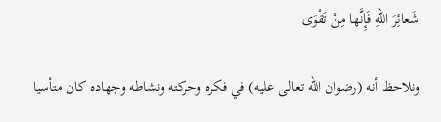شَعائِرَ اللهِ فَإِنَّها مِنْ تَقْوَى

ونلاحظ أنه (رضوان الله تعالى عليه) في فكره وحركته ونشاطه وجهاده كان متأسيا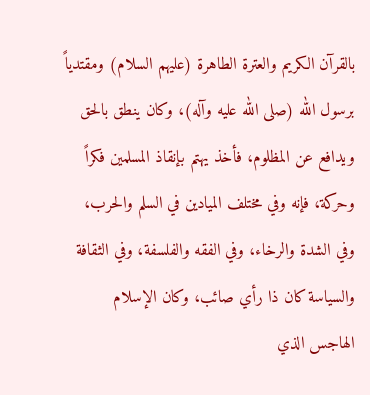بالقرآن الكريم والعترة الطاهرة (عليهم السلام) ومقتدياً برسول الله (صلى الله عليه وآله)، وكان ينطق بالحق ويدافع عن المظلوم، فأخذ يهتم بإنقاذ المسلمين فكراً وحركة، فإنه وفي مختلف الميادين في السلم والحرب، وفي الشدة والرخاء، وفي الفقه والفلسفة، وفي الثقافة والسياسة كان ذا رأي صائب، وكان الإسلام الهاجس الذي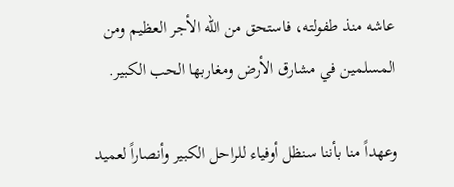عاشه منذ طفولته، فاستحق من الله الأجر العظيم ومن المسلمين في مشارق الأرض ومغاربها الحب الكبير.

وعهداً منا بأننا سنظل أوفياء للراحل الكبير وأنصاراً لعميد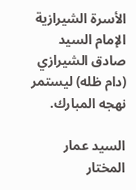الأسرة الشيرازية الإمام السيد صادق الشيرازي (دام ظله) ليستمر نهجه المبارك.

السيد عمار المختار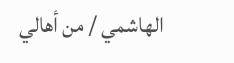الهاشمي / من أهالي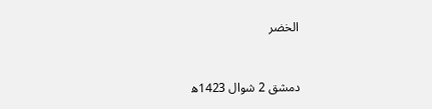الخضر



دمشق 2 شوال 1423ه‍